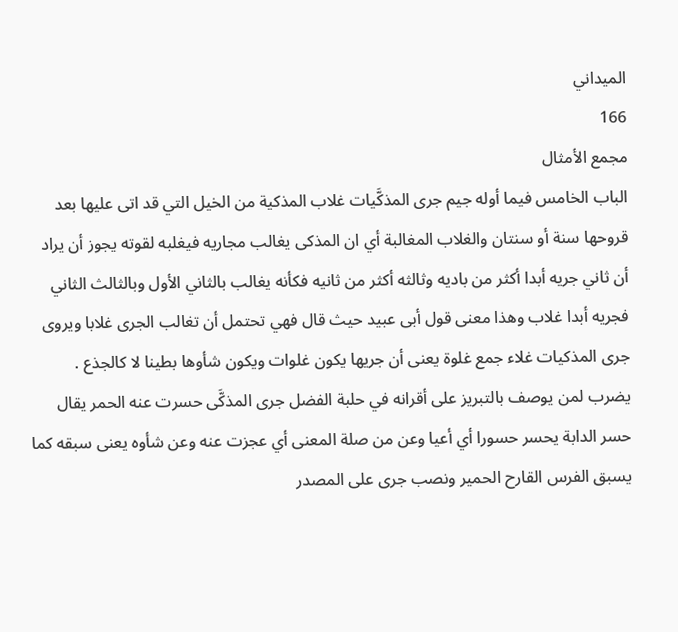الميداني
166
مجمع الأمثال
الباب الخامس فيما أوله جيم جرى المذكَّيات غلاب المذكية من الخيل التي قد اتى عليها بعد قروحها سنة أو سنتان والغلاب المغالبة أي ان المذكى يغالب مجاريه فيغلبه لقوته يجوز أن يراد أن ثاني جريه أبدا أكثر من باديه وثالثه أكثر من ثانيه فكأنه يغالب بالثاني الأول وبالثالث الثاني فجريه أبدا غلاب وهذا معنى قول أبى عبيد حيث قال فهي تحتمل أن تغالب الجرى غلابا ويروى جرى المذكيات غلاء جمع غلوة يعنى أن جريها يكون غلوات ويكون شأوها بطينا لا كالجذع . يضرب لمن يوصف بالتبريز على أقرانه في حلبة الفضل جرى المذكَّى حسرت عنه الحمر يقال حسر الدابة يحسر حسورا أي أعيا وعن من صلة المعنى أي عجزت عنه وعن شأوه يعنى سبقه كما يسبق الفرس القارح الحمير ونصب جرى على المصدر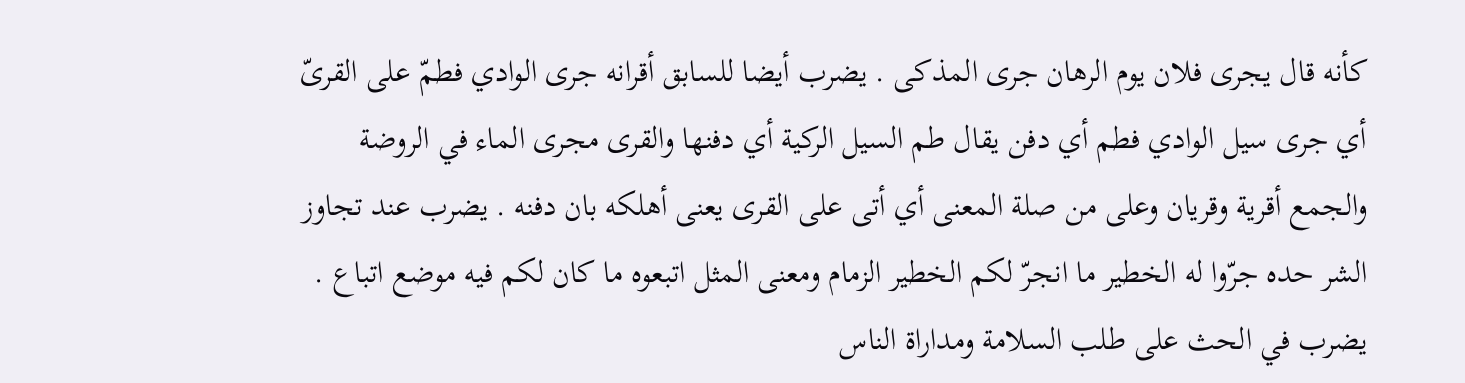كأنه قال يجرى فلان يوم الرهان جرى المذكى . يضرب أيضا للسابق أقرانه جرى الوادي فطمّ على القرىّ أي جرى سيل الوادي فطم أي دفن يقال طم السيل الركية أي دفنها والقرى مجرى الماء في الروضة والجمع أقرية وقريان وعلى من صلة المعنى أي أتى على القرى يعنى أهلكه بان دفنه . يضرب عند تجاوز الشر حده جرّوا له الخطير ما انجرّ لكم الخطير الزمام ومعنى المثل اتبعوه ما كان لكم فيه موضع اتباع . يضرب في الحث على طلب السلامة ومداراة الناس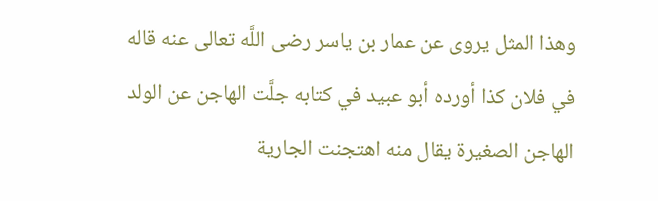وهذا المثل يروى عن عمار بن ياسر رضى اللَّه تعالى عنه قاله في فلان كذا أورده أبو عبيد في كتابه جلَّت الهاجن عن الولد الهاجن الصغيرة يقال منه اهتجنت الجارية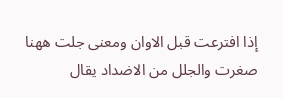إذا افترعت قبل الاوان ومعنى جلت ههنا صغرت والجلل من الاضداد يقال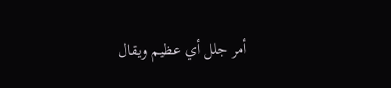أمر جلل أي عظيم ويقال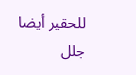للحقير أيضا جلل